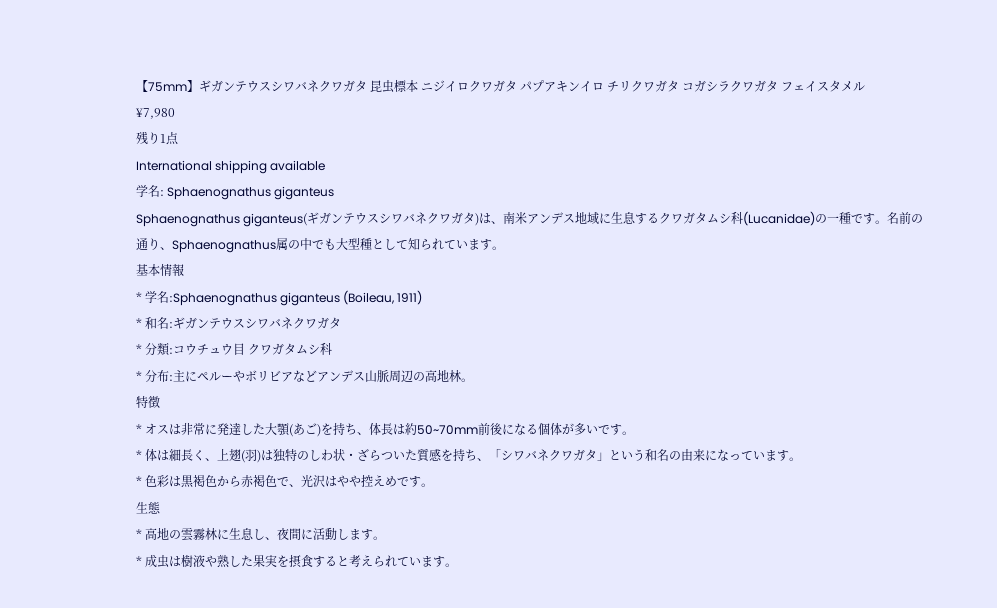【75mm】ギガンテウスシワバネクワガタ 昆虫標本 ニジイロクワガタ パプアキンイロ チリクワガタ コガシラクワガタ フェイスタメル
¥7,980
残り1点
International shipping available
学名: Sphaenognathus giganteus
Sphaenognathus giganteus(ギガンテウスシワバネクワガタ)は、南米アンデス地域に生息するクワガタムシ科(Lucanidae)の一種です。名前の通り、Sphaenognathus属の中でも大型種として知られています。
基本情報
* 学名:Sphaenognathus giganteus (Boileau, 1911)
* 和名:ギガンテウスシワバネクワガタ
* 分類:コウチュウ目 クワガタムシ科
* 分布:主にペルーやボリビアなどアンデス山脈周辺の高地林。
特徴
* オスは非常に発達した大顎(あご)を持ち、体長は約50~70mm前後になる個体が多いです。
* 体は細長く、上翅(羽)は独特のしわ状・ざらついた質感を持ち、「シワバネクワガタ」という和名の由来になっています。
* 色彩は黒褐色から赤褐色で、光沢はやや控えめです。
生態
* 高地の雲霧林に生息し、夜間に活動します。
* 成虫は樹液や熟した果実を摂食すると考えられています。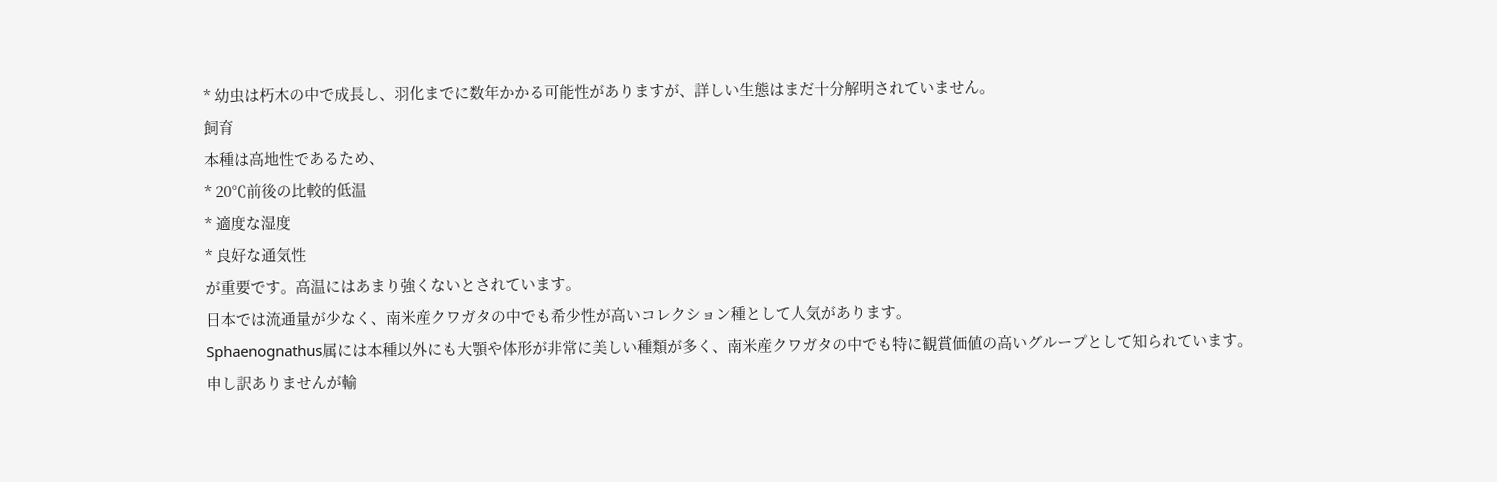* 幼虫は朽木の中で成長し、羽化までに数年かかる可能性がありますが、詳しい生態はまだ十分解明されていません。
飼育
本種は高地性であるため、
* 20℃前後の比較的低温
* 適度な湿度
* 良好な通気性
が重要です。高温にはあまり強くないとされています。
日本では流通量が少なく、南米産クワガタの中でも希少性が高いコレクション種として人気があります。
Sphaenognathus属には本種以外にも大顎や体形が非常に美しい種類が多く、南米産クワガタの中でも特に観賞価値の高いグループとして知られています。
申し訳ありませんが輸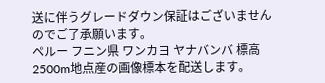送に伴うグレードダウン保証はございませんのでご了承願います。
ペルー フニン県 ワンカヨ ヤナバンバ 標高2500m地点産の画像標本を配送します。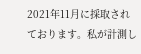2021年11月に採取されております。私が計測し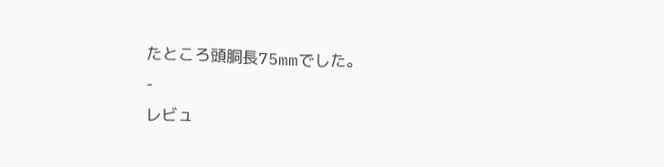たところ頭胴長75mmでした。
-
レビュ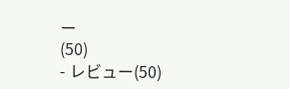ー
(50)
- レビュー(50)